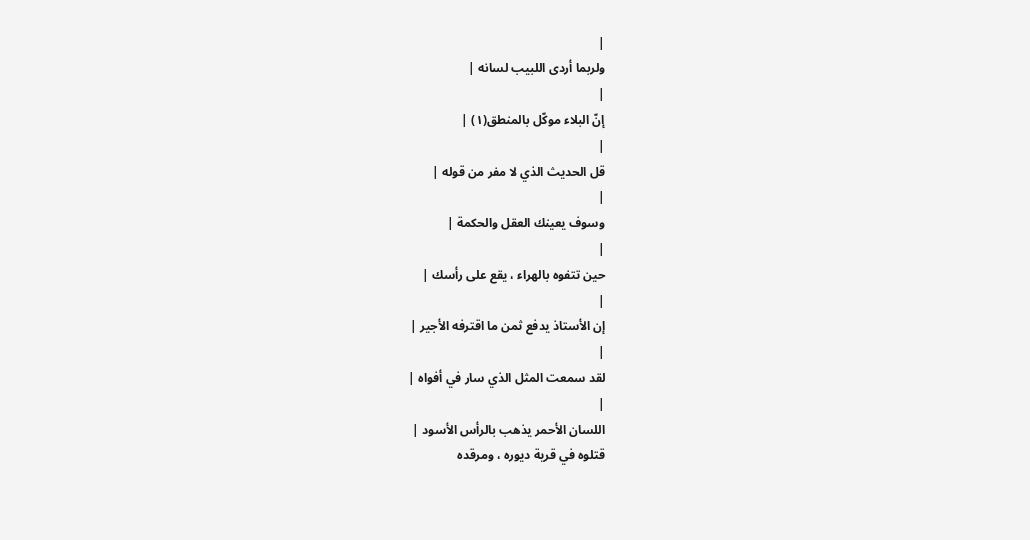|
ولربما أردى اللبيب لسانه |
|
إنّ البلاء موكّل بالمنطق(١) |
|
قل الحديث الذي لا مفر من قوله |
|
وسوف يعينك العقل والحكمة |
|
حين تتفوه بالهراء ، يقع على رأسك |
|
إن الأستاذ يدفع ثمن ما اقترفه الأجير |
|
لقد سمعت المثل الذي سار في أفواه |
|
اللسان الأحمر يذهب بالرأس الأسود |
قتلوه في قرية ديوره ، ومرقده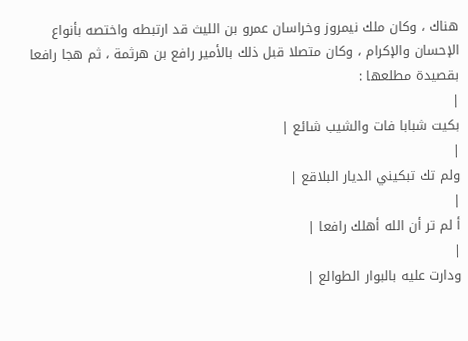هناك ، وكان ملك نيمروز وخراسان عمرو بن الليث قد ارتبطه واختصه بأنواع الإحسان والإكرام ، وكان متصلا قبل ذلك بالأمير رافع بن هرثمة ، ثم هجا رافعا بقصيدة مطلعها :
|
بكيت شبابا فات والشيب شائع |
|
ولم تك تبكيني الديار البلاقع |
|
أ لم تر أن الله أهلك رافعا |
|
ودارت عليه بالبوار الطوالع |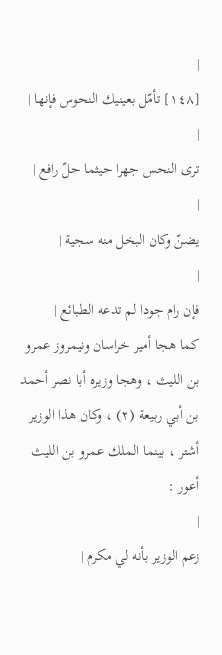|
[١٤٨] تأمّل بعينيك النحوس فإنها |
|
ترى النحس جهرا حيثما حلّ رافع |
|
يضنّ وكان البخل منه سجية |
|
فإن رام جودا لم تدعه الطبائع |
كما هجا أمير خراسان ونيمروز عمرو بن الليث ، وهجا وزيره أبا نصر أحمد بن أبي ربيعة (٢) ، وكان هذا الوزير أشتر ، بينما الملك عمرو بن الليث أعور :
|
زعم الوزير بأنه لي مكرم |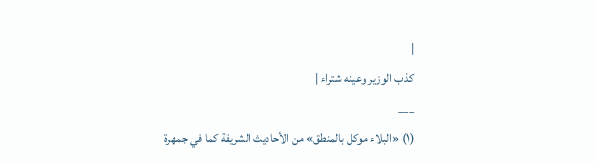|
كذب الوزير وعينه شتراء |
___
(١) «البلاء موكل بالمنطق» من الأحاديث الشريفة كما في جمهرة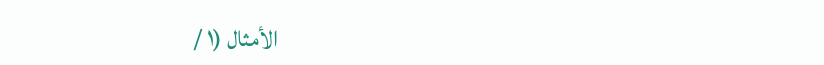الأمثال (١ /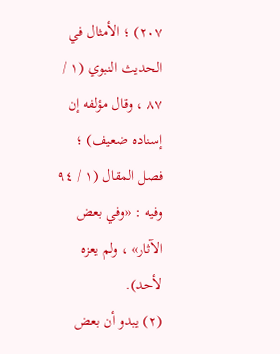٢٠٧) ؛ الأمثال في الحديث النبوي (١ / ٨٧ ، وقال مؤلفه إن إسناده ضعيف) ؛ فصل المقال (١ / ٩٤ وفيه : «وفي بعض الآثار» ، ولم يعزه لأحد).
(٢) يبدو أن بعض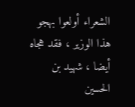الشعراء أولعوا بهجو هذا الوزير ، فقد هجاه أيضا ، شهيد بن الحسين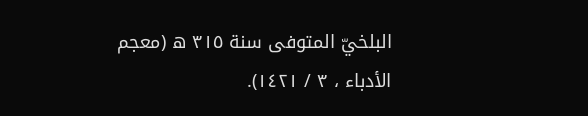البلخيّ المتوفى سنة ٣١٥ ه (معجم الأدباء ، ٣ / ١٤٢١).